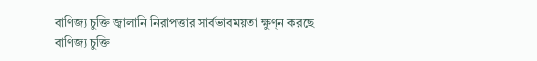বাণিজ্য চুক্তি জ্বালানি নিরাপত্তার সার্বভাবময়তা ক্ষুণ্ন করছে
বাণিজ্য চুক্তি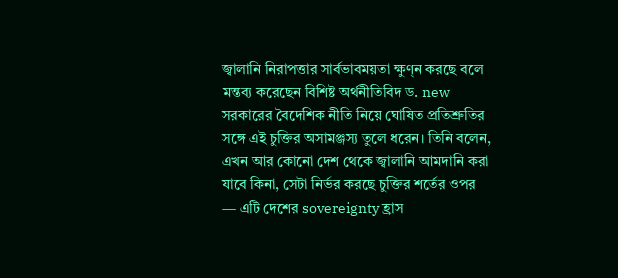জ্বালানি নিরাপত্তার সার্বভাবময়তা ক্ষুণ্ন করছে বলে মন্তব্য করেছেন বিশিষ্ট অর্থনীতিবিদ ড. new সরকারের বৈদেশিক নীতি নিয়ে ঘোষিত প্রতিশ্রুতির সঙ্গে এই চুক্তির অসামঞ্জস্য তুলে ধরেন। তিনি বলেন, এখন আর কোনো দেশ থেকে জ্বালানি আমদানি করা যাবে কিনা, সেটা নির্ভর করছে চুক্তির শর্তের ওপর — এটি দেশের sovereignty হ্রাস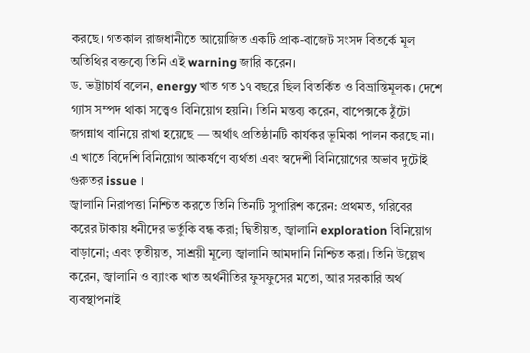করছে। গতকাল রাজধানীতে আয়োজিত একটি প্রাক-বাজেট সংসদ বিতর্কে মূল অতিথির বক্তব্যে তিনি এই warning জারি করেন।
ড. ভট্টাচার্য বলেন, energy খাত গত ১৭ বছরে ছিল বিতর্কিত ও বিভ্রান্তিমূলক। দেশে গ্যাস সম্পদ থাকা সত্ত্বেও বিনিয়োগ হয়নি। তিনি মন্তব্য করেন, বাপেক্সকে ঠুঁটো জগন্নাথ বানিয়ে রাখা হয়েছে — অর্থাৎ প্রতিষ্ঠানটি কার্যকর ভূমিকা পালন করছে না। এ খাতে বিদেশি বিনিয়োগ আকর্ষণে ব্যর্থতা এবং স্বদেশী বিনিয়োগের অভাব দুটোই গুরুতর issue ।
জ্বালানি নিরাপত্তা নিশ্চিত করতে তিনি তিনটি সুপারিশ করেন: প্রথমত, গরিবের করের টাকায় ধনীদের ভর্তুকি বন্ধ করা; দ্বিতীয়ত, জ্বালানি exploration বিনিয়োগ বাড়ানো; এবং তৃতীয়ত, সাশ্রয়ী মূল্যে জ্বালানি আমদানি নিশ্চিত করা। তিনি উল্লেখ করেন, জ্বালানি ও ব্যাংক খাত অর্থনীতির ফুসফুসের মতো, আর সরকারি অর্থ ব্যবস্থাপনাই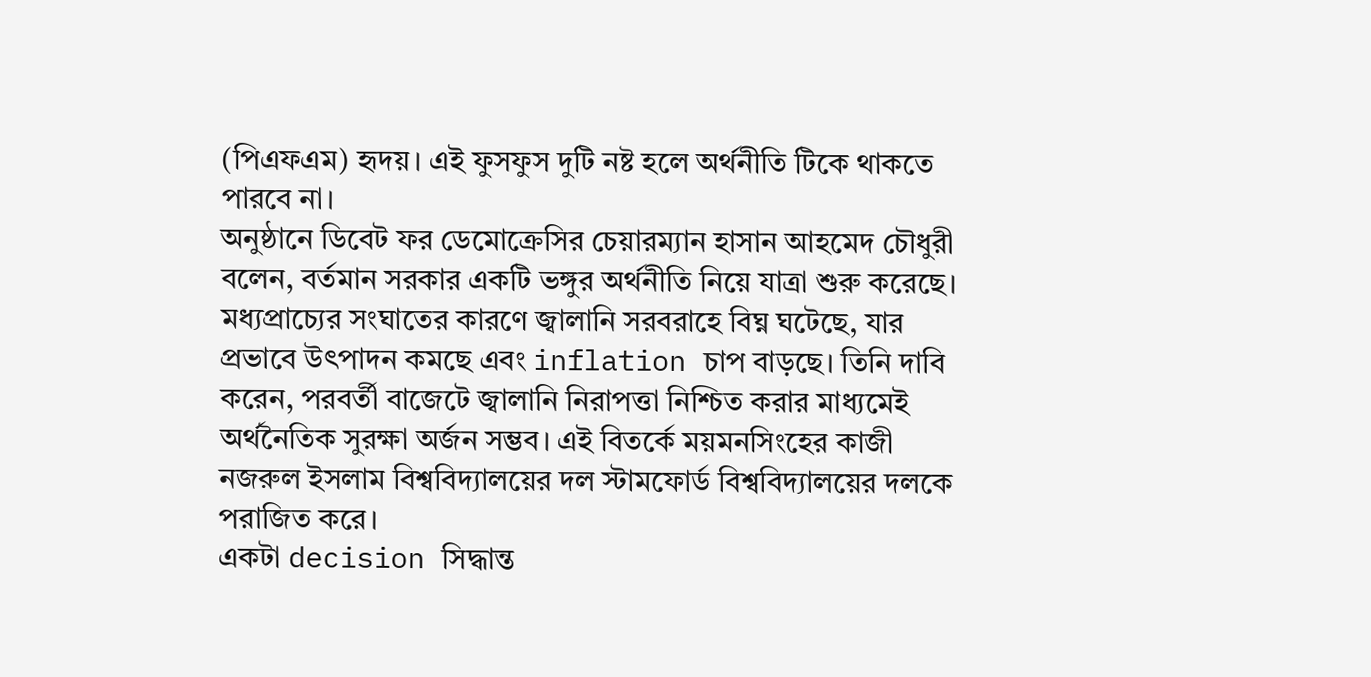(পিএফএম) হৃদয়। এই ফুসফুস দুটি নষ্ট হলে অর্থনীতি টিকে থাকতে পারবে না।
অনুষ্ঠানে ডিবেট ফর ডেমোক্রেসির চেয়ারম্যান হাসান আহমেদ চৌধুরী বলেন, বর্তমান সরকার একটি ভঙ্গুর অর্থনীতি নিয়ে যাত্রা শুরু করেছে। মধ্যপ্রাচ্যের সংঘাতের কারণে জ্বালানি সরবরাহে বিঘ্ন ঘটেছে, যার প্রভাবে উৎপাদন কমছে এবং inflation চাপ বাড়ছে। তিনি দাবি করেন, পরবর্তী বাজেটে জ্বালানি নিরাপত্তা নিশ্চিত করার মাধ্যমেই অর্থনৈতিক সুরক্ষা অর্জন সম্ভব। এই বিতর্কে ময়মনসিংহের কাজী নজরুল ইসলাম বিশ্ববিদ্যালয়ের দল স্টামফোর্ড বিশ্ববিদ্যালয়ের দলকে পরাজিত করে।
একটা decision সিদ্ধান্ত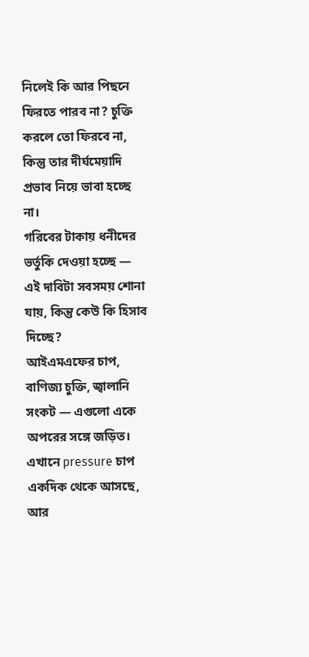নিলেই কি আর পিছনে ফিরতে পারব না? চুক্তি করলে তো ফিরবে না, কিন্তু তার দীর্ঘমেয়াদি প্রভাব নিয়ে ভাবা হচ্ছে না।
গরিবের টাকায় ধনীদের ভর্তুকি দেওয়া হচ্ছে — এই দাবিটা সবসময় শোনা যায়, কিন্তু কেউ কি হিসাব দিচ্ছে?
আইএমএফের চাপ, বাণিজ্য চুক্তি, জ্বালানি সংকট — এগুলো একে অপরের সঙ্গে জড়িত। এখানে pressure চাপ একদিক থেকে আসছে, আর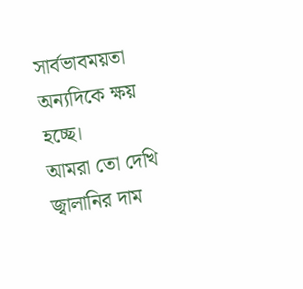সার্বভাবময়তা অন্যদিকে ক্ষয় হচ্ছে।
আমরা তো দেখি জ্বালানির দাম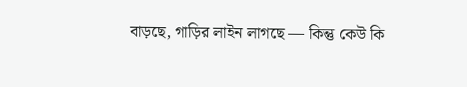বাড়ছে, গাড়ির লাইন লাগছে — কিন্তু কেউ কি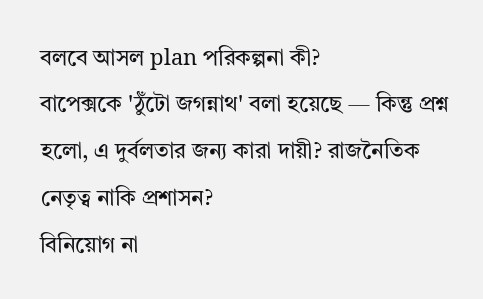বলবে আসল plan পরিকল্পনা কী?
বাপেক্সকে 'ঠুঁটো জগন্নাথ' বলা হয়েছে — কিন্তু প্রশ্ন হলো, এ দুর্বলতার জন্য কারা দায়ী? রাজনৈতিক নেতৃত্ব নাকি প্রশাসন?
বিনিয়োগ না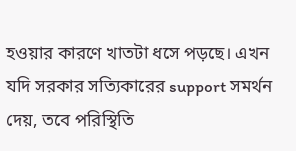হওয়ার কারণে খাতটা ধসে পড়ছে। এখন যদি সরকার সত্যিকারের support সমর্থন দেয়, তবে পরিস্থিতি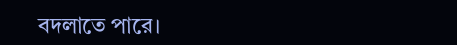বদলাতে পারে।